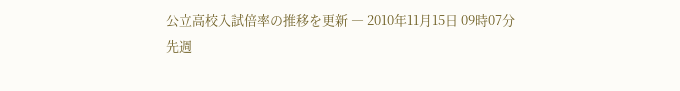公立高校入試倍率の推移を更新 ― 2010年11月15日 09時07分
先週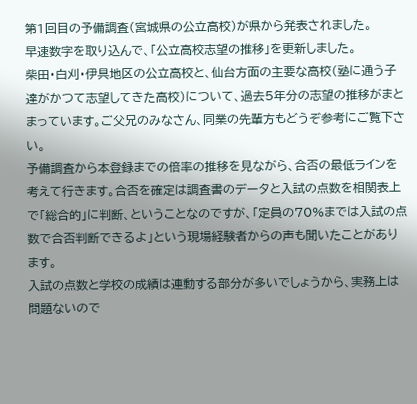第1回目の予備調査(宮城県の公立高校)が県から発表されました。
早速数字を取り込んで、「公立高校志望の推移」を更新しました。
柴田・白刈・伊具地区の公立高校と、仙台方面の主要な高校(塾に通う子達がかつて志望してきた高校)について、過去5年分の志望の推移がまとまっています。ご父兄のみなさん、同業の先輩方もどうぞ参考にご覧下さい。
予備調査から本登録までの倍率の推移を見ながら、合否の最低ラインを考えて行きます。合否を確定は調査書のデータと入試の点数を相関表上で「総合的」に判断、ということなのですが、「定員の70%までは入試の点数で合否判断できるよ」という現場経験者からの声も聞いたことがあります。
入試の点数と学校の成績は連動する部分が多いでしょうから、実務上は問題ないので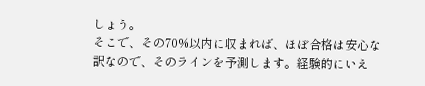しょう。
そこで、その70%以内に収まれば、ほぼ合格は安心な訳なので、そのラインを予測します。経験的にいえ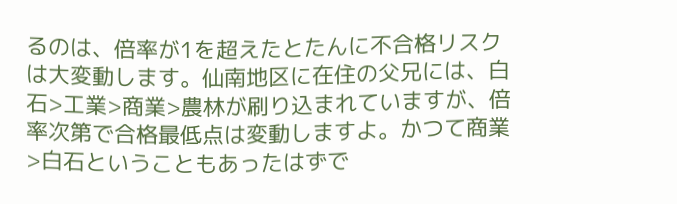るのは、倍率が1を超えたとたんに不合格リスクは大変動します。仙南地区に在住の父兄には、白石>工業>商業>農林が刷り込まれていますが、倍率次第で合格最低点は変動しますよ。かつて商業>白石ということもあったはずで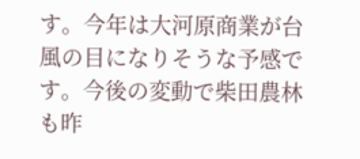す。今年は大河原商業が台風の目になりそうな予感です。今後の変動で柴田農林も昨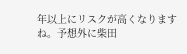年以上にリスクが高くなりますね。予想外に柴田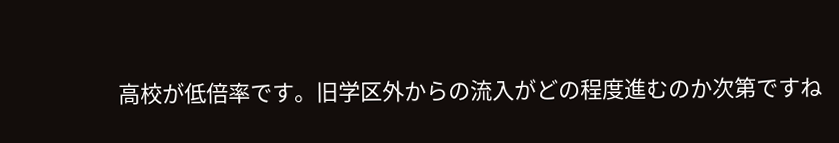高校が低倍率です。旧学区外からの流入がどの程度進むのか次第ですね